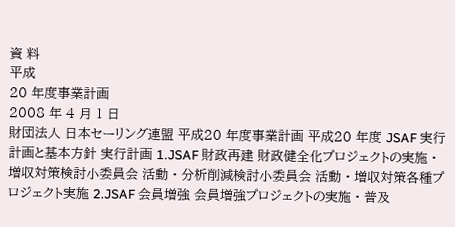資 料
平成
20 年度事業計画
2008 年 4 月 1 日
財団法人 日本セーリング連盟 平成20 年度事業計画 平成20 年度 JSAF 実行計画と基本方針 実行計画 1.JSAF 財政再建 財政健全化プロジェクトの実施 • 増収対策検討小委員会 活動 • 分析削減検討小委員会 活動 • 増収対策各種プロジェクト実施 2.JSAF 会員増強 会員増強プロジェクトの実施 • 普及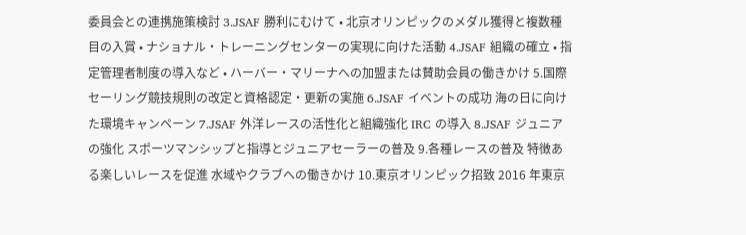委員会との連携施策検討 3.JSAF 勝利にむけて • 北京オリンピックのメダル獲得と複数種目の入賞 • ナショナル・トレーニングセンターの実現に向けた活動 4.JSAF 組織の確立 • 指定管理者制度の導入など • ハーバー・マリーナへの加盟または賛助会員の働きかけ 5.国際セーリング競技規則の改定と資格認定・更新の実施 6.JSAF イベントの成功 海の日に向けた環境キャンペーン 7.JSAF 外洋レースの活性化と組織強化 IRC の導入 8.JSAF ジュニアの強化 スポーツマンシップと指導とジュニアセーラーの普及 9.各種レースの普及 特徴ある楽しいレースを促進 水域やクラブへの働きかけ 10.東京オリンピック招致 2016 年東京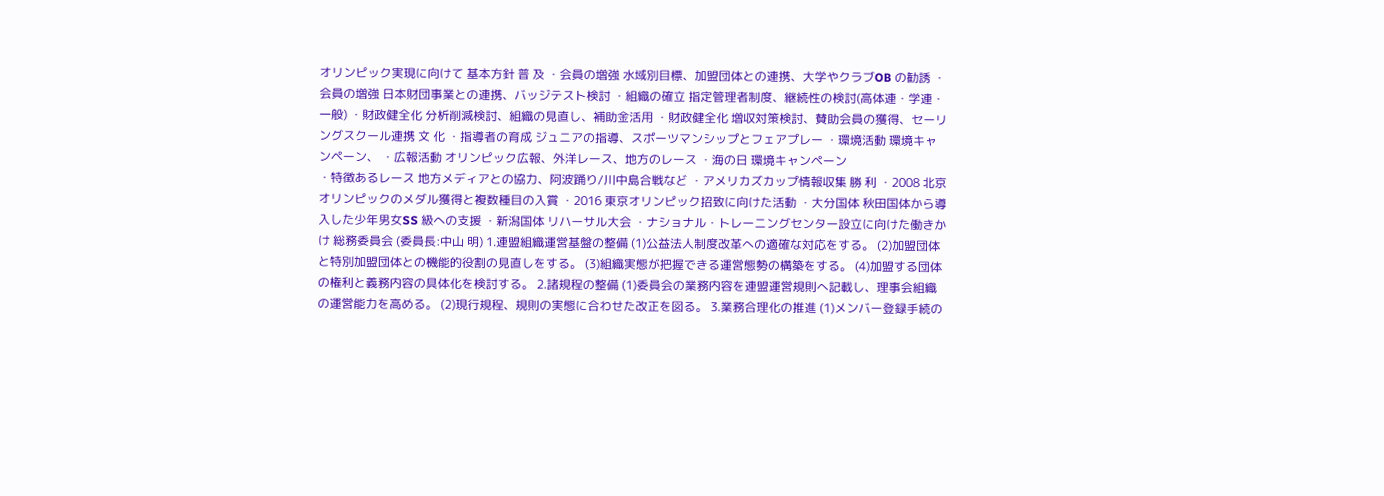オリンピック実現に向けて 基本方針 普 及 ・会員の増強 水域別目標、加盟団体との連携、大学やクラブOB の勧誘 ・会員の増強 日本財団事業との連携、バッジテスト検討 ・組織の確立 指定管理者制度、継続性の検討(高体連・学連・一般) ・財政健全化 分析削減検討、組織の見直し、補助金活用 ・財政健全化 増収対策検討、賛助会員の獲得、セーリングスクール連携 文 化 ・指導者の育成 ジュニアの指導、スポーツマンシップとフェアプレー ・環境活動 環境キャンペーン、 ・広報活動 オリンピック広報、外洋レース、地方のレース ・海の日 環境キャンペーン
・特徴あるレース 地方メディアとの協力、阿波踊り/川中島合戦など ・アメリカズカップ情報収集 勝 利 ・2008 北京オリンピックのメダル獲得と複数種目の入賞 ・2016 東京オリンピック招致に向けた活動 ・大分国体 秋田国体から導入した少年男女SS 級への支援 ・新潟国体 リハーサル大会 ・ナショナル・トレーニングセンター設立に向けた働きかけ 総務委員会 (委員長:中山 明) 1.連盟組織運営基盤の整備 (1)公益法人制度改革への適確な対応をする。 (2)加盟団体と特別加盟団体との機能的役割の見直しをする。 (3)組織実態が把握できる運営態勢の構築をする。 (4)加盟する団体の権利と義務内容の具体化を検討する。 2.諸規程の整備 (1)委員会の業務内容を連盟運営規則へ記載し、理事会組織の運営能力を高める。 (2)現行規程、規則の実態に合わせた改正を図る。 3.業務合理化の推進 (1)メンバー登録手続の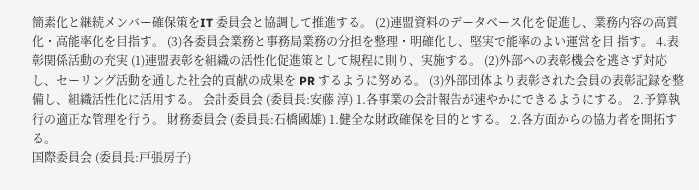簡素化と継続メンバー確保策をIT 委員会と協調して推進する。 (2)連盟資料のデータベース化を促進し、業務内容の高質化・高能率化を目指す。 (3)各委員会業務と事務局業務の分担を整理・明確化し、堅実で能率のよい運営を目 指す。 4.表彰関係活動の充実 (1)連盟表彰を組織の活性化促進策として規程に則り、実施する。 (2)外部への表彰機会を逃さず対応し、セーリング活動を通した社会的貢献の成果を PR するように努める。 (3)外部団体より表彰された会員の表彰記録を整備し、組織活性化に活用する。 会計委員会 (委員長:安藤 淳) 1.各事業の会計報告が速やかにできるようにする。 2.予算執行の適正な管理を行う。 財務委員会 (委員長:石橋國雄) 1.健全な財政確保を目的とする。 2.各方面からの協力者を開拓する。
国際委員会 (委員長:戸張房子)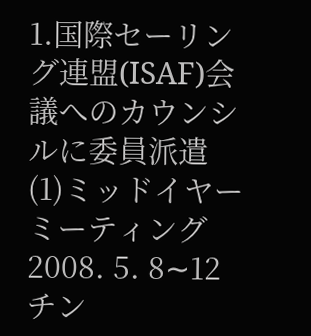1.国際セーリング連盟(ISAF)会議へのカウンシルに委員派遣 (1)ミッドイヤーミーティング 2008. 5. 8∼12 チン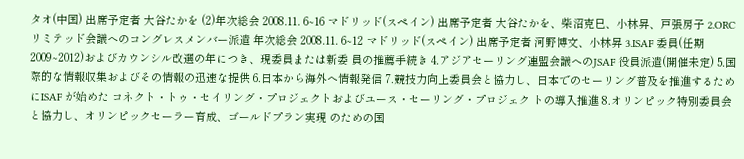タオ(中国) 出席予定者 大谷たかを (2)年次総会 2008.11. 6∼16 マドリッド(スペイン) 出席予定者 大谷たかを、柴沼克巳、小林昇、戸張房子 2.ORC リミテッド会議へのコングレスメンバー派遣 年次総会 2008.11. 6∼12 マドリッド(スペイン) 出席予定者 河野博文、小林昇 3.ISAF 委員(任期 2009∼2012)およびカウンシル改選の年につき、現委員または新委 員の推薦手続き 4.アジアセーリング連盟会議へのJSAF 役員派遣(開催未定) 5.国際的な情報収集およびその情報の迅速な提供 6.日本から海外へ情報発信 7.競技力向上委員会と協力し、日本でのセーリング普及を推進するためにISAF が始めた コネクト・トゥ・セイリング・プロジェクトおよびユース・セーリング・プロジェク トの導入推進 8.オリンピック特別委員会と協力し、オリンピックセーラー育成、ゴールドプラン実現 のための国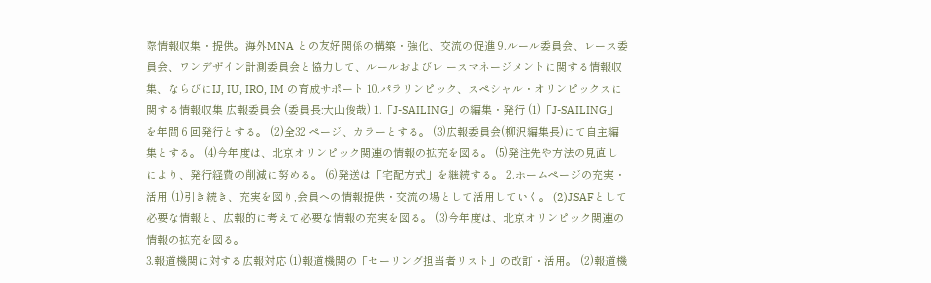際情報収集・提供。海外MNA との友好関係の構築・強化、交流の促進 9.ルール委員会、レース委員会、ワンデザイン計測委員会と協力して、ルールおよびレ ースマネージメントに関する情報収集、ならびにIJ, IU, IRO, IM の育成サポート 10.パラリンピック、スペシャル・オリンピックスに関する情報収集 広報委員会 (委員長:大山俊哉) 1.「J-SAILING」の編集・発行 (1)「J-SAILING」を年間 6 回発行とする。 (2)全32 ページ、カラーとする。 (3)広報委員会(柳沢編集長)にて自主編集とする。 (4)今年度は、北京オリンピック関連の情報の拡充を図る。 (5)発注先や方法の見直しにより、発行経費の削減に努める。 (6)発送は「宅配方式」を継続する。 2.ホームページの充実・活用 (1)引き続き、充実を図り,会員への情報提供・交流の場として活用していく。 (2)JSAFとして必要な情報と、広報的に考えて必要な情報の充実を図る。 (3)今年度は、北京オリンピック関連の情報の拡充を図る。
3.報道機関に対する広報対応 (1)報道機関の「セーリング担当者リスト」の改訂・活用。 (2)報道機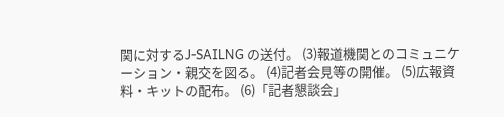関に対するJ-SAILNG の送付。 (3)報道機関とのコミュニケーション・親交を図る。 (4)記者会見等の開催。 (5)広報資料・キットの配布。 (6)「記者懇談会」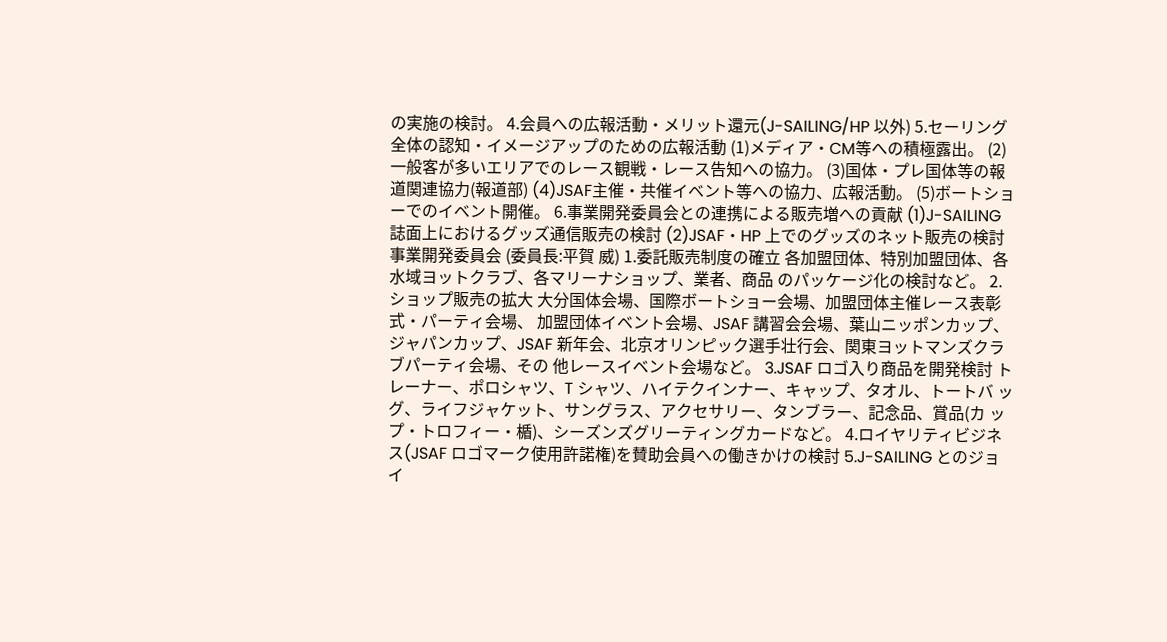の実施の検討。 4.会員への広報活動・メリット還元(J-SAILING/HP 以外) 5.セーリング全体の認知・イメージアップのための広報活動 (1)メディア・CM等への積極露出。 (2)一般客が多いエリアでのレース観戦・レース告知への協力。 (3)国体・プレ国体等の報道関連協力(報道部) (4)JSAF主催・共催イベント等への協力、広報活動。 (5)ボートショーでのイベント開催。 6.事業開発委員会との連携による販売増への貢献 (1)J-SAILING 誌面上におけるグッズ通信販売の検討 (2)JSAF・HP 上でのグッズのネット販売の検討 事業開発委員会 (委員長:平賀 威) 1.委託販売制度の確立 各加盟団体、特別加盟団体、各水域ヨットクラブ、各マリーナショップ、業者、商品 のパッケージ化の検討など。 2.ショップ販売の拡大 大分国体会場、国際ボートショー会場、加盟団体主催レース表彰式・パーティ会場、 加盟団体イベント会場、JSAF 講習会会場、葉山ニッポンカップ、ジャパンカップ、JSAF 新年会、北京オリンピック選手壮行会、関東ヨットマンズクラブパーティ会場、その 他レースイベント会場など。 3.JSAF ロゴ入り商品を開発検討 トレーナー、ポロシャツ、T シャツ、ハイテクインナー、キャップ、タオル、トートバ ッグ、ライフジャケット、サングラス、アクセサリー、タンブラー、記念品、賞品(カ ップ・トロフィー・楯)、シーズンズグリーティングカードなど。 4.ロイヤリティビジネス(JSAF ロゴマーク使用許諾権)を賛助会員への働きかけの検討 5.J-SAILING とのジョイ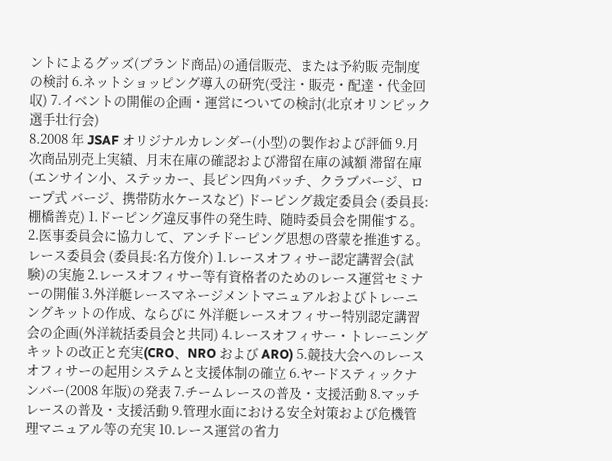ントによるグッズ(ブランド商品)の通信販売、または予約販 売制度の検討 6.ネットショッピング導入の研究(受注・販売・配達・代金回収) 7.イベントの開催の企画・運営についての検討(北京オリンピック選手壮行会)
8.2008 年 JSAF オリジナルカレンダー(小型)の製作および評価 9.月次商品別売上実績、月末在庫の確認および滞留在庫の減額 滞留在庫(エンサイン小、ステッカー、長ピン四角バッチ、クラブバージ、ロープ式 バージ、携帯防水ケースなど) ドーピング裁定委員会 (委員長:棚橋善克) 1.ドーピング違反事件の発生時、随時委員会を開催する。 2.医事委員会に協力して、アンチドーピング思想の啓蒙を推進する。 レース委員会 (委員長:名方俊介) 1.レースオフィサー認定講習会(試験)の実施 2.レースオフィサー等有資格者のためのレース運営セミナーの開催 3.外洋艇レースマネージメントマニュアルおよびトレーニングキットの作成、ならびに 外洋艇レースオフィサー特別認定講習会の企画(外洋統括委員会と共同) 4.レースオフィサー・トレーニングキットの改正と充実(CRO、NRO および ARO) 5.競技大会へのレースオフィサーの起用システムと支援体制の確立 6.ヤードスティックナンバー(2008 年版)の発表 7.チームレースの普及・支援活動 8.マッチレースの普及・支援活動 9.管理水面における安全対策および危機管理マニュアル等の充実 10.レース運営の省力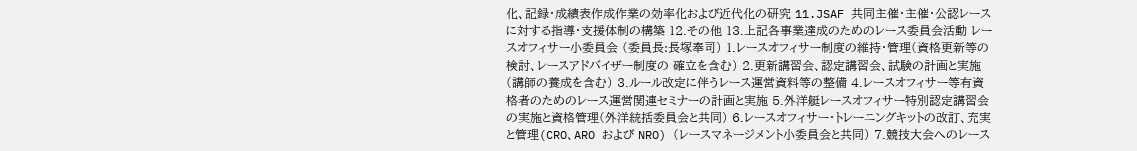化、記録・成績表作成作業の効率化および近代化の研究 11.JSAF 共同主催・主催・公認レースに対する指導・支援体制の構築 12.その他 13.上記各事業達成のためのレース委員会活動 レースオフィサー小委員会 (委員長:長塚奉司) 1.レースオフィサー制度の維持・管理(資格更新等の検討、レースアドバイザー制度の 確立を含む) 2.更新講習会、認定講習会、試験の計画と実施(講師の養成を含む) 3.ルール改定に伴うレース運営資料等の整備 4.レースオフィサー等有資格者のためのレース運営関連セミナーの計画と実施 5.外洋艇レースオフィサー特別認定講習会の実施と資格管理(外洋統括委員会と共同) 6.レースオフィサー・トレーニングキットの改訂、充実と管理(CRO、ARO および NRO) (レースマネージメント小委員会と共同) 7.競技大会へのレース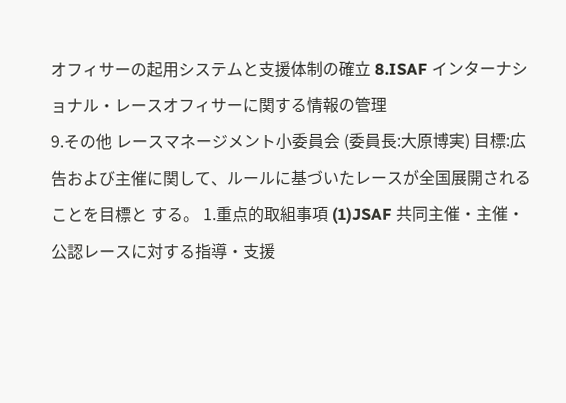オフィサーの起用システムと支援体制の確立 8.ISAF インターナショナル・レースオフィサーに関する情報の管理
9.その他 レースマネージメント小委員会 (委員長:大原博実) 目標:広告および主催に関して、ルールに基づいたレースが全国展開されることを目標と する。 1.重点的取組事項 (1)JSAF 共同主催・主催・公認レースに対する指導・支援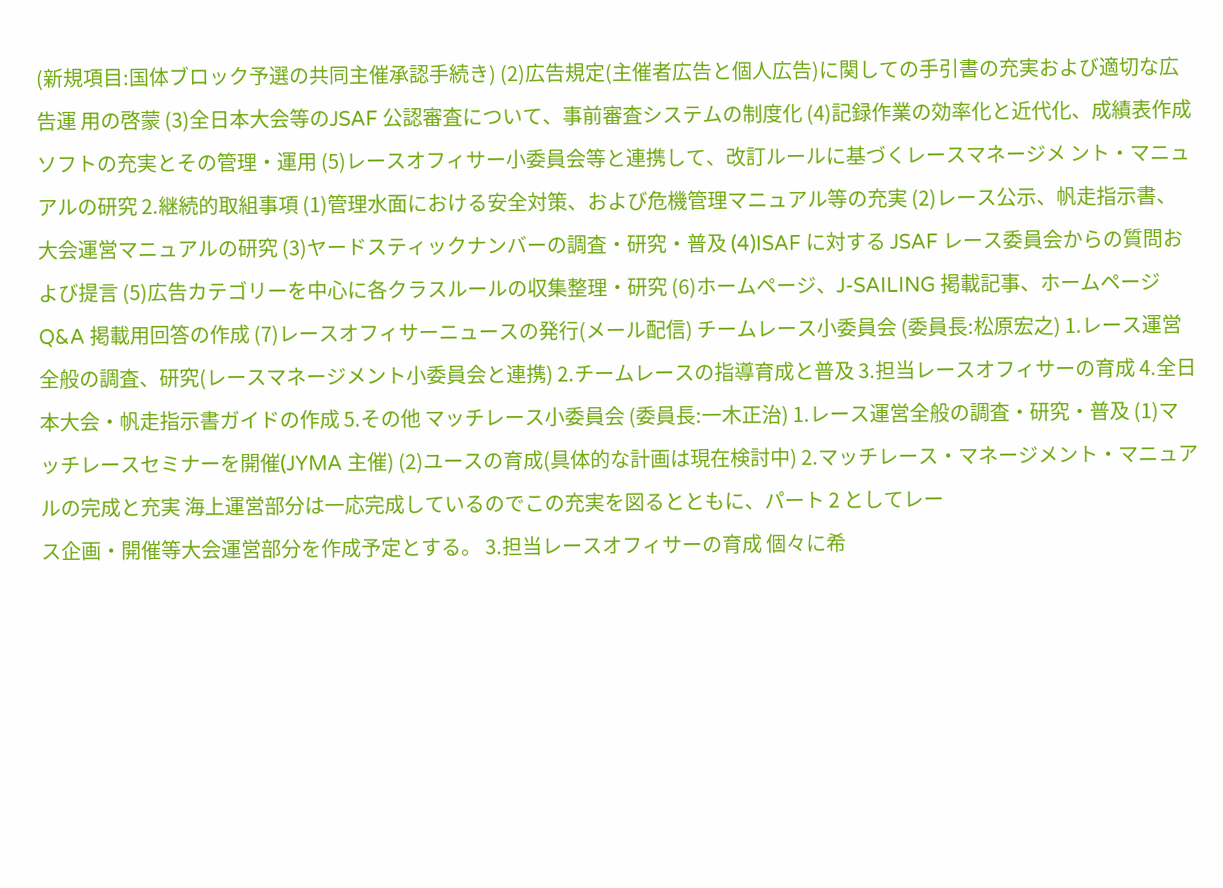(新規項目:国体ブロック予選の共同主催承認手続き) (2)広告規定(主催者広告と個人広告)に関しての手引書の充実および適切な広告運 用の啓蒙 (3)全日本大会等のJSAF 公認審査について、事前審査システムの制度化 (4)記録作業の効率化と近代化、成績表作成ソフトの充実とその管理・運用 (5)レースオフィサー小委員会等と連携して、改訂ルールに基づくレースマネージメ ント・マニュアルの研究 2.継続的取組事項 (1)管理水面における安全対策、および危機管理マニュアル等の充実 (2)レース公示、帆走指示書、大会運営マニュアルの研究 (3)ヤードスティックナンバーの調査・研究・普及 (4)ISAF に対する JSAF レース委員会からの質問および提言 (5)広告カテゴリーを中心に各クラスルールの収集整理・研究 (6)ホームページ、J-SAILING 掲載記事、ホームページ Q&A 掲載用回答の作成 (7)レースオフィサーニュースの発行(メール配信) チームレース小委員会 (委員長:松原宏之) 1.レース運営全般の調査、研究(レースマネージメント小委員会と連携) 2.チームレースの指導育成と普及 3.担当レースオフィサーの育成 4.全日本大会・帆走指示書ガイドの作成 5.その他 マッチレース小委員会 (委員長:一木正治) 1.レース運営全般の調査・研究・普及 (1)マッチレースセミナーを開催(JYMA 主催) (2)ユースの育成(具体的な計画は現在検討中) 2.マッチレース・マネージメント・マニュアルの完成と充実 海上運営部分は一応完成しているのでこの充実を図るとともに、パート 2 としてレー
ス企画・開催等大会運営部分を作成予定とする。 3.担当レースオフィサーの育成 個々に希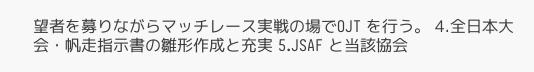望者を募りながらマッチレース実戦の場でOJT を行う。 4.全日本大会・帆走指示書の雛形作成と充実 5.JSAF と当該協会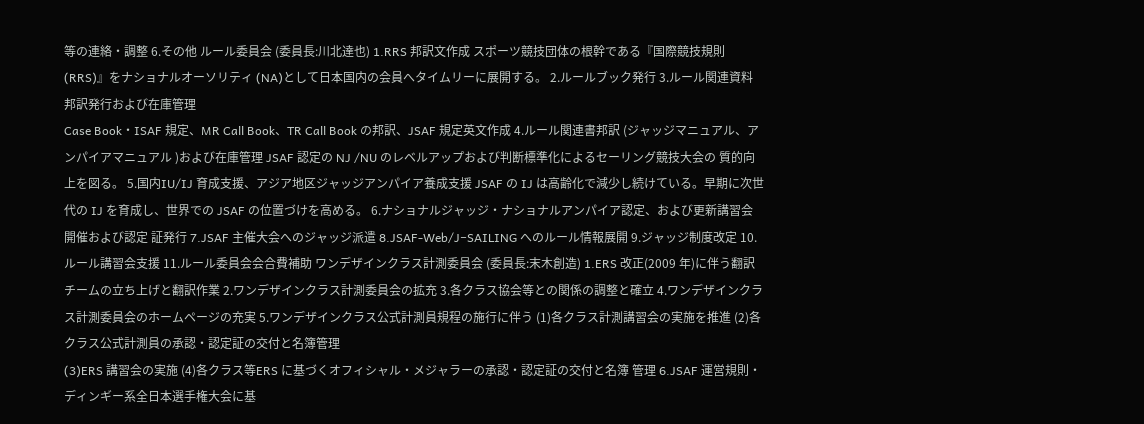等の連絡・調整 6.その他 ルール委員会 (委員長:川北達也) 1.RRS 邦訳文作成 スポーツ競技団体の根幹である『国際競技規則(RRS)』をナショナルオーソリティ (NA)として日本国内の会員へタイムリーに展開する。 2.ルールブック発行 3.ルール関連資料邦訳発行および在庫管理
Case Book・ISAF 規定、MR Call Book、TR Call Book の邦訳、JSAF 規定英文作成 4.ルール関連書邦訳 (ジャッジマニュアル、アンパイアマニュアル )および在庫管理 JSAF 認定の NJ /NU のレベルアップおよび判断標準化によるセーリング競技大会の 質的向上を図る。 5.国内IU/IJ 育成支援、アジア地区ジャッジアンパイア養成支援 JSAF の IJ は高齢化で減少し続けている。早期に次世代の IJ を育成し、世界での JSAF の位置づけを高める。 6.ナショナルジャッジ・ナショナルアンパイア認定、および更新講習会開催および認定 証発行 7.JSAF 主催大会へのジャッジ派遣 8.JSAF-Web/J−SAILING へのルール情報展開 9.ジャッジ制度改定 10.ルール講習会支援 11.ルール委員会会合費補助 ワンデザインクラス計測委員会 (委員長:末木創造) 1.ERS 改正(2009 年)に伴う翻訳チームの立ち上げと翻訳作業 2.ワンデザインクラス計測委員会の拡充 3.各クラス協会等との関係の調整と確立 4.ワンデザインクラス計測委員会のホームページの充実 5.ワンデザインクラス公式計測員規程の施行に伴う (1)各クラス計測講習会の実施を推進 (2)各クラス公式計測員の承認・認定証の交付と名簿管理
(3)ERS 講習会の実施 (4)各クラス等ERS に基づくオフィシャル・メジャラーの承認・認定証の交付と名簿 管理 6.JSAF 運営規則・ディンギー系全日本選手権大会に基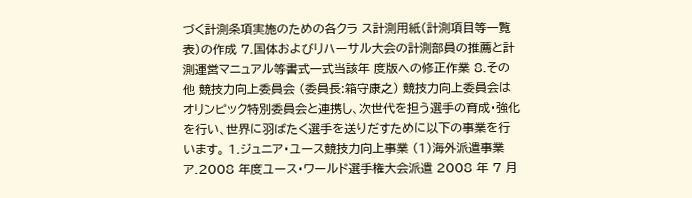づく計測条項実施のための各クラ ス計測用紙(計測項目等一覧表)の作成 7.国体およびリハーサル大会の計測部員の推薦と計測運営マニュアル等書式一式当該年 度版への修正作業 8.その他 競技力向上委員会 (委員長:箱守康之) 競技力向上委員会はオリンピック特別委員会と連携し、次世代を担う選手の育成・強化 を行い、世界に羽ばたく選手を送りだすために以下の事業を行います。 1.ジュニア・ユース競技力向上事業 (1)海外派遣事業 ア.2008 年度ユース・ワールド選手権大会派遣 2008 年 7 月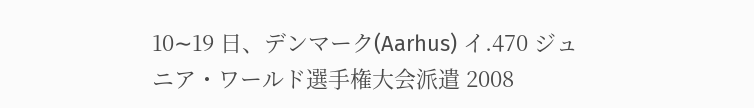10∼19 日、デンマーク(Aarhus) イ.470 ジュニア・ワールド選手権大会派遣 2008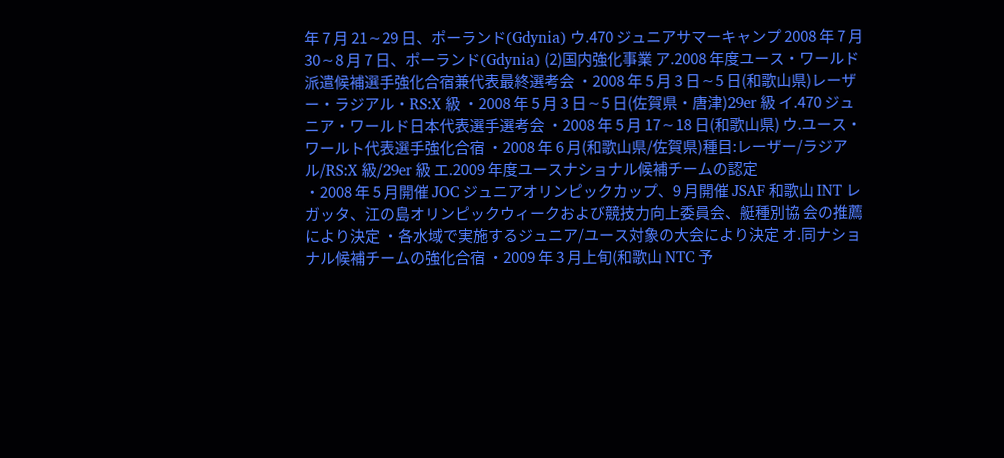年 7 月 21∼29 日、ポーランド(Gdynia) ウ.470 ジュニアサマーキャンプ 2008 年 7 月 30∼8 月 7 日、ポーランド(Gdynia) (2)国内強化事業 ア.2008 年度ユース・ワールド派遣候補選手強化合宿兼代表最終選考会 ・2008 年 5 月 3 日∼5 日(和歌山県)レーザー・ラジアル・RS:X 級 ・2008 年 5 月 3 日∼5 日(佐賀県・唐津)29er 級 イ.470 ジュニア・ワールド日本代表選手選考会 ・2008 年 5 月 17∼18 日(和歌山県) ウ.ユース・ワールト代表選手強化合宿 ・2008 年 6 月(和歌山県/佐賀県)種目:レーザー/ラジアル/RS:X 級/29er 級 エ.2009 年度ユースナショナル候補チームの認定
・2008 年 5 月開催 JOC ジュニアオリンピックカップ、9 月開催 JSAF 和歌山 INT レガッタ、江の島オリンピックウィークおよび競技力向上委員会、艇種別協 会の推薦により決定 ・各水域で実施するジュニア/ユース対象の大会により決定 オ.同ナショナル候補チームの強化合宿 ・2009 年 3 月上旬(和歌山 NTC 予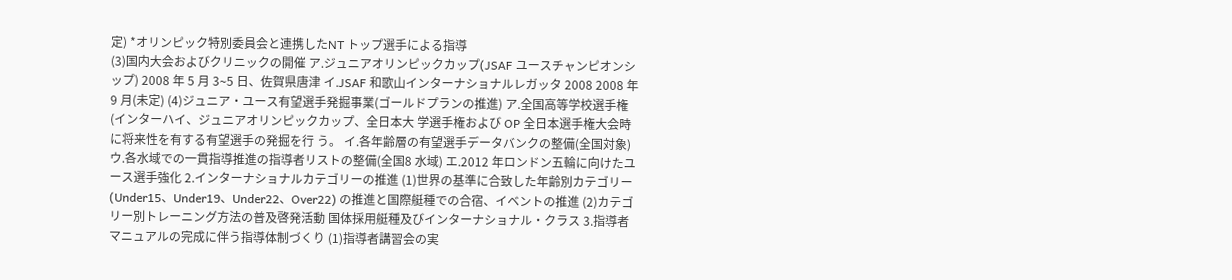定) *オリンピック特別委員会と連携したNT トップ選手による指導
(3)国内大会およびクリニックの開催 ア.ジュニアオリンピックカップ(JSAF ユースチャンピオンシップ) 2008 年 5 月 3∼5 日、佐賀県唐津 イ.JSAF 和歌山インターナショナルレガッタ 2008 2008 年 9 月(未定) (4)ジュニア・ユース有望選手発掘事業(ゴールドプランの推進) ア.全国高等学校選手権(インターハイ、ジュニアオリンピックカップ、全日本大 学選手権および OP 全日本選手権大会時に将来性を有する有望選手の発掘を行 う。 イ.各年齢層の有望選手データバンクの整備(全国対象) ウ.各水域での一貫指導推進の指導者リストの整備(全国8 水域) エ.2012 年ロンドン五輪に向けたユース選手強化 2.インターナショナルカテゴリーの推進 (1)世界の基準に合致した年齢別カテゴリー(Under15、Under19、Under22、Over22) の推進と国際艇種での合宿、イベントの推進 (2)カテゴリー別トレーニング方法の普及啓発活動 国体採用艇種及びインターナショナル・クラス 3.指導者マニュアルの完成に伴う指導体制づくり (1)指導者講習会の実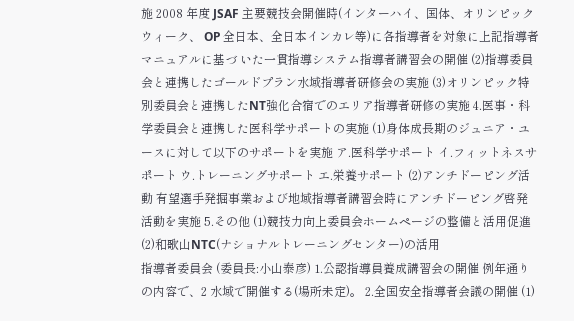施 2008 年度 JSAF 主要競技会開催時(インターハイ、国体、オリンピックウィーク、 OP 全日本、全日本インカレ等)に各指導者を対象に上記指導者マニュアルに基づ いた一貫指導システム指導者講習会の開催 (2)指導委員会と連携したゴールドプラン水域指導者研修会の実施 (3)オリンピック特別委員会と連携したNT強化合宿でのエリア指導者研修の実施 4.医事・科学委員会と連携した医科学サポートの実施 (1)身体成長期のジュニア・ユースに対して以下のサポートを実施 ア.医科学サポート イ.フィットネスサポート ウ.トレーニングサポート エ.栄養サポート (2)アンチドーピング活動 有望選手発掘事業および地域指導者講習会時にアンチドーピング啓発活動を実施 5.その他 (1)競技力向上委員会ホームページの整備と活用促進 (2)和歌山NTC(ナショナルトレーニングセンター)の活用
指導者委員会 (委員長:小山泰彦) 1.公認指導員養成講習会の開催 例年通りの内容で、2 水域で開催する(場所未定)。 2.全国安全指導者会議の開催 (1)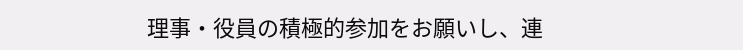理事・役員の積極的参加をお願いし、連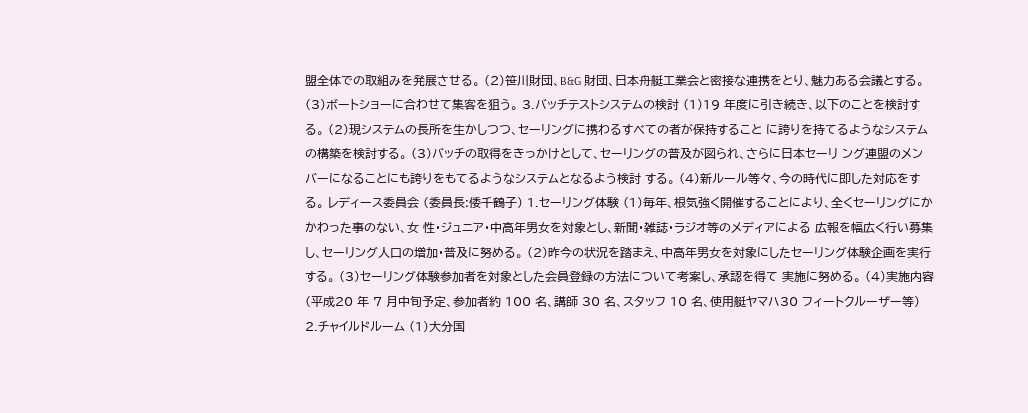盟全体での取組みを発展させる。 (2)笹川財団、B&G 財団、日本舟艇工業会と密接な連携をとり、魅力ある会議とする。 (3)ボートショーに合わせて集客を狙う。 3.バッチテストシステムの検討 (1)19 年度に引き続き、以下のことを検討する。 (2)現システムの長所を生かしつつ、セーリングに携わるすべての者が保持すること に誇りを持てるようなシステムの構築を検討する。 (3)バッチの取得をきっかけとして、セーリングの普及が図られ、さらに日本セーリ ング連盟のメンバーになることにも誇りをもてるようなシステムとなるよう検討 する。 (4)新ルール等々、今の時代に即した対応をする。 レディース委員会 (委員長:倭千鶴子) 1.セーリング体験 (1)毎年、根気強く開催することにより、全くセーリングにかかわった事のない、女 性・ジュニア・中高年男女を対象とし、新聞・雑誌・ラジオ等のメディアによる 広報を幅広く行い募集し、セーリング人口の増加・普及に努める。 (2)昨今の状況を踏まえ、中高年男女を対象にしたセーリング体験企画を実行する。 (3)セーリング体験参加者を対象とした会員登録の方法について考案し、承認を得て 実施に努める。 (4)実施内容(平成20 年 7 月中旬予定、参加者約 100 名、講師 30 名、スタッフ 10 名、使用艇ヤマハ30 フィートクルーザー等) 2.チャイルドルーム (1)大分国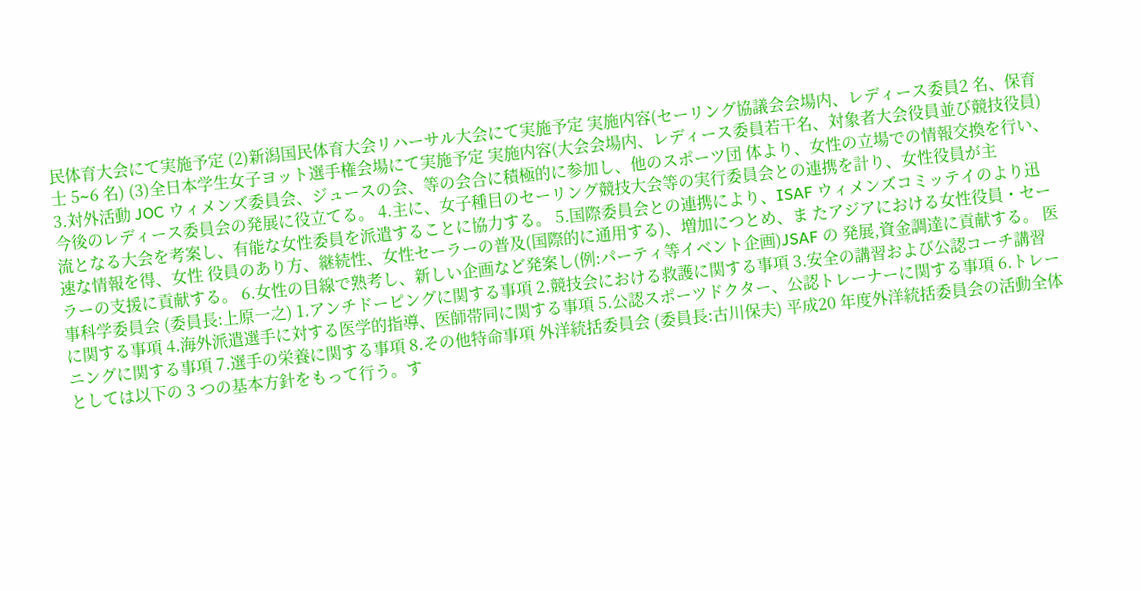民体育大会にて実施予定 (2)新潟国民体育大会リハーサル大会にて実施予定 実施内容(セーリング協議会会場内、レディース委員2 名、保育士 5∼6 名) (3)全日本学生女子ヨット選手権会場にて実施予定 実施内容(大会会場内、レディース委員若干名、対象者大会役員並び競技役員) 3.対外活動 JOC ウィメンズ委員会、ジュースの会、等の会合に積極的に参加し、他のスポーツ団 体より、女性の立場での情報交換を行い、今後のレディース委員会の発展に役立てる。 4.主に、女子種目のセーリング競技大会等の実行委員会との連携を計り、女性役員が主
流となる大会を考案し、有能な女性委員を派遣することに協力する。 5.国際委員会との連携により、ISAF ウィメンズコミッテイのより迅速な情報を得、女性 役員のあり方、継続性、女性セーラーの普及(国際的に通用する)、増加につとめ、ま たアジアにおける女性役員・セーラーの支援に貢献する。 6.女性の目線で熟考し、新しい企画など発案し(例:パーティ等イベント企画)JSAF の 発展,資金調達に貢献する。 医事科学委員会 (委員長:上原一之) 1.アンチドーピングに関する事項 2.競技会における救護に関する事項 3.安全の講習および公認コーチ講習に関する事項 4.海外派遣選手に対する医学的指導、医師帯同に関する事項 5.公認スポーツドクター、公認トレーナーに関する事項 6.トレーニングに関する事項 7.選手の栄養に関する事項 8.その他特命事項 外洋統括委員会 (委員長:古川保夫) 平成20 年度外洋統括委員会の活動全体としては以下の 3 つの基本方針をもって行う。す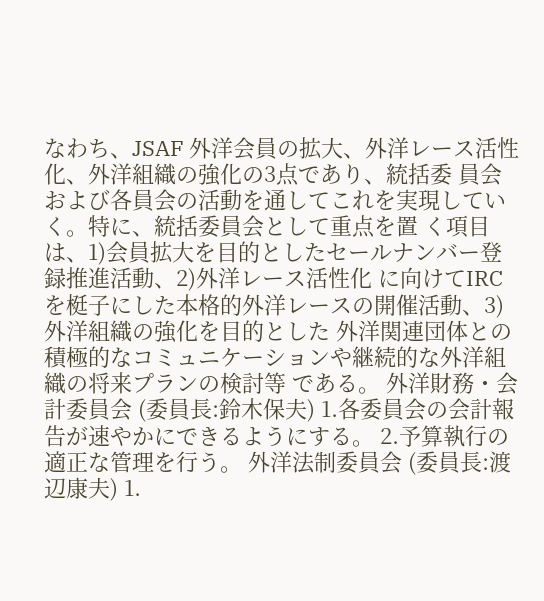なわち、JSAF 外洋会員の拡大、外洋レース活性化、外洋組織の強化の3点であり、統括委 員会および各員会の活動を通してこれを実現していく。特に、統括委員会として重点を置 く項目は、1)会員拡大を目的としたセールナンバー登録推進活動、2)外洋レース活性化 に向けてIRC を梃子にした本格的外洋レースの開催活動、3)外洋組織の強化を目的とした 外洋関連団体との積極的なコミュニケーションや継続的な外洋組織の将来プランの検討等 である。 外洋財務・会計委員会 (委員長:鈴木保夫) 1.各委員会の会計報告が速やかにできるようにする。 2.予算執行の適正な管理を行う。 外洋法制委員会 (委員長:渡辺康夫) 1.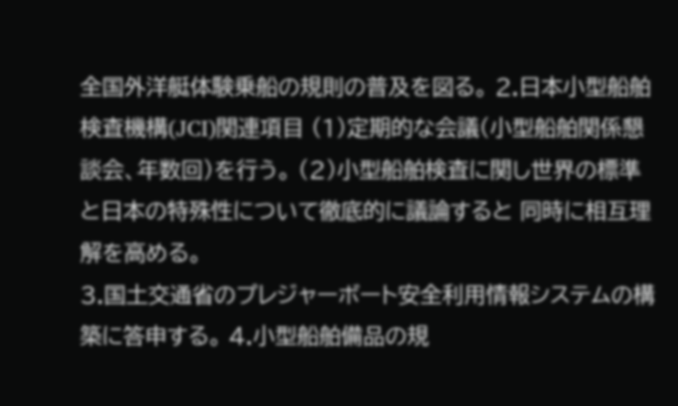全国外洋艇体験乗船の規則の普及を図る。 2.日本小型船舶検査機構(JCI)関連項目 (1)定期的な会議(小型船舶関係懇談会、年数回)を行う。 (2)小型船舶検査に関し世界の標準と日本の特殊性について徹底的に議論すると 同時に相互理解を高める。
3.国土交通省のプレジャーボート安全利用情報システムの構築に答申する。 4.小型船舶備品の規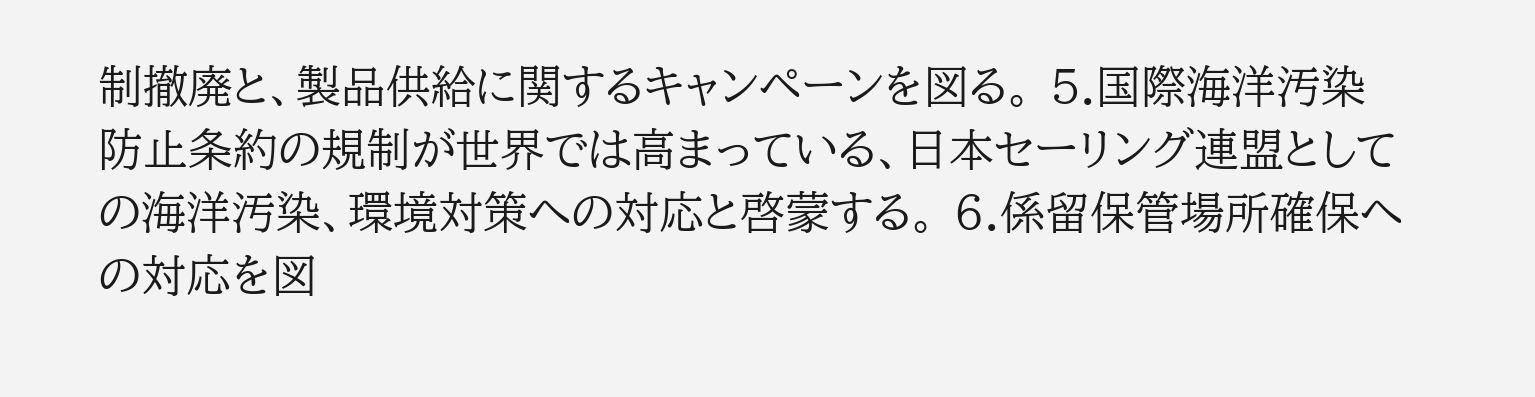制撤廃と、製品供給に関するキャンペーンを図る。 5.国際海洋汚染防止条約の規制が世界では高まっている、日本セーリング連盟として の海洋汚染、環境対策への対応と啓蒙する。 6.係留保管場所確保への対応を図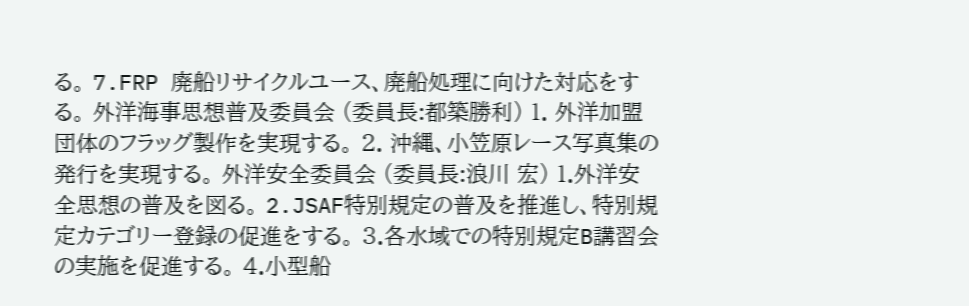る。 7.FRP 廃船リサイクルユース、廃船処理に向けた対応をする。 外洋海事思想普及委員会 (委員長:都築勝利) 1. 外洋加盟団体のフラッグ製作を実現する。 2. 沖縄、小笠原レース写真集の発行を実現する。 外洋安全委員会 (委員長:浪川 宏) 1.外洋安全思想の普及を図る。 2.JSAF特別規定の普及を推進し、特別規定カテゴリー登録の促進をする。 3.各水域での特別規定B講習会の実施を促進する。 4.小型船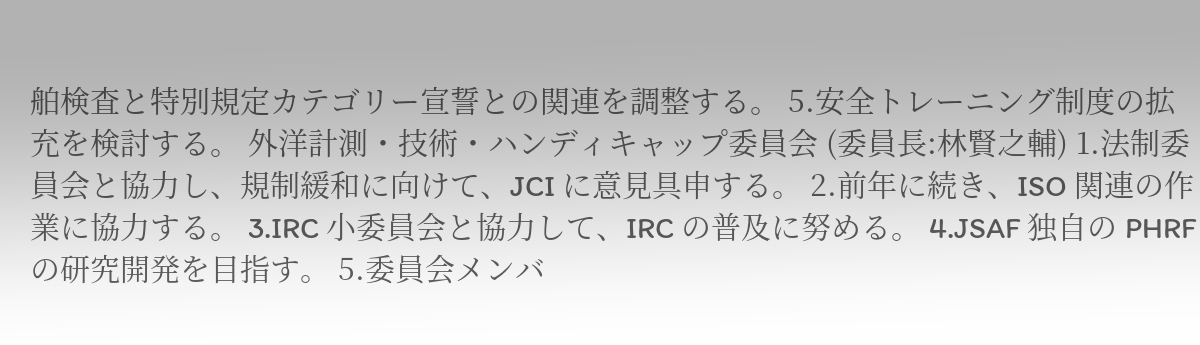舶検査と特別規定カテゴリー宣誓との関連を調整する。 5.安全トレーニング制度の拡充を検討する。 外洋計測・技術・ハンディキャップ委員会 (委員長:林賢之輔) 1.法制委員会と協力し、規制緩和に向けて、JCI に意見具申する。 2.前年に続き、ISO 関連の作業に協力する。 3.IRC 小委員会と協力して、IRC の普及に努める。 4.JSAF 独自の PHRF の研究開発を目指す。 5.委員会メンバ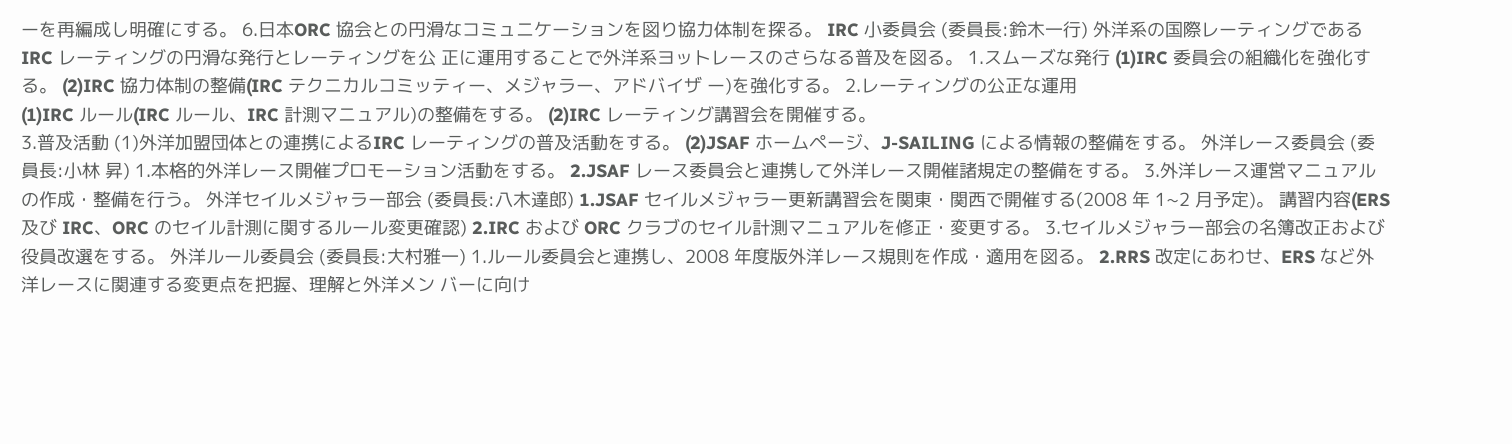ーを再編成し明確にする。 6.日本ORC 協会との円滑なコミュニケーションを図り協力体制を探る。 IRC 小委員会 (委員長:鈴木一行) 外洋系の国際レーティングであるIRC レーティングの円滑な発行とレーティングを公 正に運用することで外洋系ヨットレースのさらなる普及を図る。 1.スムーズな発行 (1)IRC 委員会の組織化を強化する。 (2)IRC 協力体制の整備(IRC テクニカルコミッティー、メジャラー、アドバイザ ー)を強化する。 2.レーティングの公正な運用
(1)IRC ルール(IRC ルール、IRC 計測マニュアル)の整備をする。 (2)IRC レーティング講習会を開催する。
3.普及活動 (1)外洋加盟団体との連携によるIRC レーティングの普及活動をする。 (2)JSAF ホームページ、J-SAILING による情報の整備をする。 外洋レース委員会 (委員長:小林 昇) 1.本格的外洋レース開催プロモーション活動をする。 2.JSAF レース委員会と連携して外洋レース開催諸規定の整備をする。 3.外洋レース運営マニュアルの作成・整備を行う。 外洋セイルメジャラー部会 (委員長:八木達郎) 1.JSAF セイルメジャラー更新講習会を関東・関西で開催する(2008 年 1∼2 月予定)。 講習内容(ERS 及び IRC、ORC のセイル計測に関するルール変更確認) 2.IRC および ORC クラブのセイル計測マニュアルを修正・変更する。 3.セイルメジャラー部会の名簿改正および役員改選をする。 外洋ルール委員会 (委員長:大村雅一) 1.ルール委員会と連携し、2008 年度版外洋レース規則を作成・適用を図る。 2.RRS 改定にあわせ、ERS など外洋レースに関連する変更点を把握、理解と外洋メン バーに向け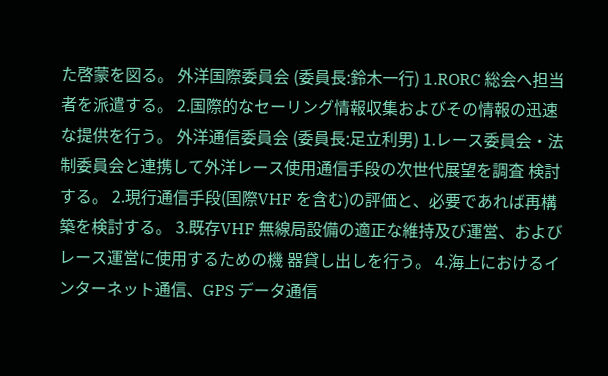た啓蒙を図る。 外洋国際委員会 (委員長:鈴木一行) 1.RORC 総会へ担当者を派遣する。 2.国際的なセーリング情報収集およびその情報の迅速な提供を行う。 外洋通信委員会 (委員長:足立利男) 1.レース委員会・法制委員会と連携して外洋レース使用通信手段の次世代展望を調査 検討する。 2.現行通信手段(国際VHF を含む)の評価と、必要であれば再構築を検討する。 3.既存VHF 無線局設備の適正な維持及び運営、およびレース運営に使用するための機 器貸し出しを行う。 4.海上におけるインターネット通信、GPS データ通信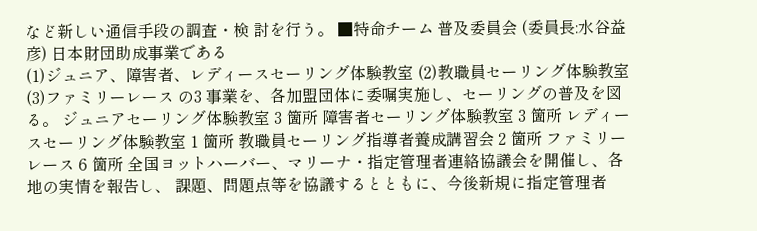など新しい通信手段の調査・検 討を行う。 ■特命チーム 普及委員会 (委員長:水谷益彦) 日本財団助成事業である
(1)ジュニア、障害者、レディースセーリング体験教室 (2)教職員セーリング体験教室 (3)ファミリーレース の3 事業を、各加盟団体に委嘱実施し、セーリングの普及を図る。 ジュニアセーリング体験教室 3 箇所 障害者セーリング体験教室 3 箇所 レディースセーリング体験教室 1 箇所 教職員セーリング指導者養成講習会 2 箇所 ファミリーレース 6 箇所 全国ヨットハーバー、マリーナ・指定管理者連絡協議会を開催し、各地の実情を報告し、 課題、問題点等を協議するとともに、今後新規に指定管理者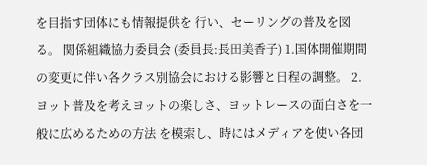を目指す団体にも情報提供を 行い、セーリングの普及を図る。 関係組織協力委員会 (委員長:長田美香子) 1.国体開催期間の変更に伴い各クラス別協会における影響と日程の調整。 2.ヨット普及を考えヨットの楽しさ、ヨットレースの面白さを一般に広めるための方法 を模索し、時にはメディアを使い各団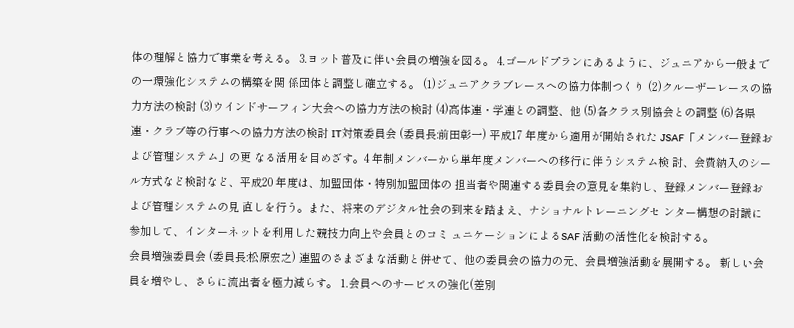体の理解と協力で事業を考える。 3.ヨット普及に伴い会員の増強を図る。 4.ゴールドプランにあるように、ジュニアから一般までの一環強化システムの構築を関 係団体と調整し確立する。 (1)ジュニアクラブレースへの協力体制つくり (2)クルーザーレースの協力方法の検討 (3)ウインドサーフィン大会への協力方法の検討 (4)高体連・学連との調整、他 (5)各クラス別協会との調整 (6)各県連・クラブ等の行事への協力方法の検討 IT対策委員会 (委員長:前田彰一) 平成17 年度から適用が開始された JSAF「メンバー登録および管理システム」の更 なる活用を目めざす。4 年制メンバーから単年度メンバーへの移行に伴うシステム検 討、会費納入のシール方式など検討など、平成20 年度は、加盟団体・特別加盟団体の 担当者や関連する委員会の意見を集約し、登録メンバー登録および管理システムの見 直しを行う。また、将来のデジタル社会の到来を踏まえ、ナショナルトレーニングセ ンター構想の討議に参加して、インターネットを利用した競技力向上や会員とのコミ ュニケーションによるSAF 活動の活性化を検討する。
会員増強委員会 (委員長:松原宏之) 連盟のさまざまな活動と併せて、他の委員会の協力の元、会員増強活動を展開する。 新しい会員を増やし、さらに流出者を極力減らす。 1.会員へのサービスの強化(差別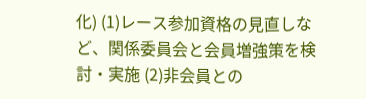化) (1)レース参加資格の見直しなど、関係委員会と会員増強策を検討・実施 (2)非会員との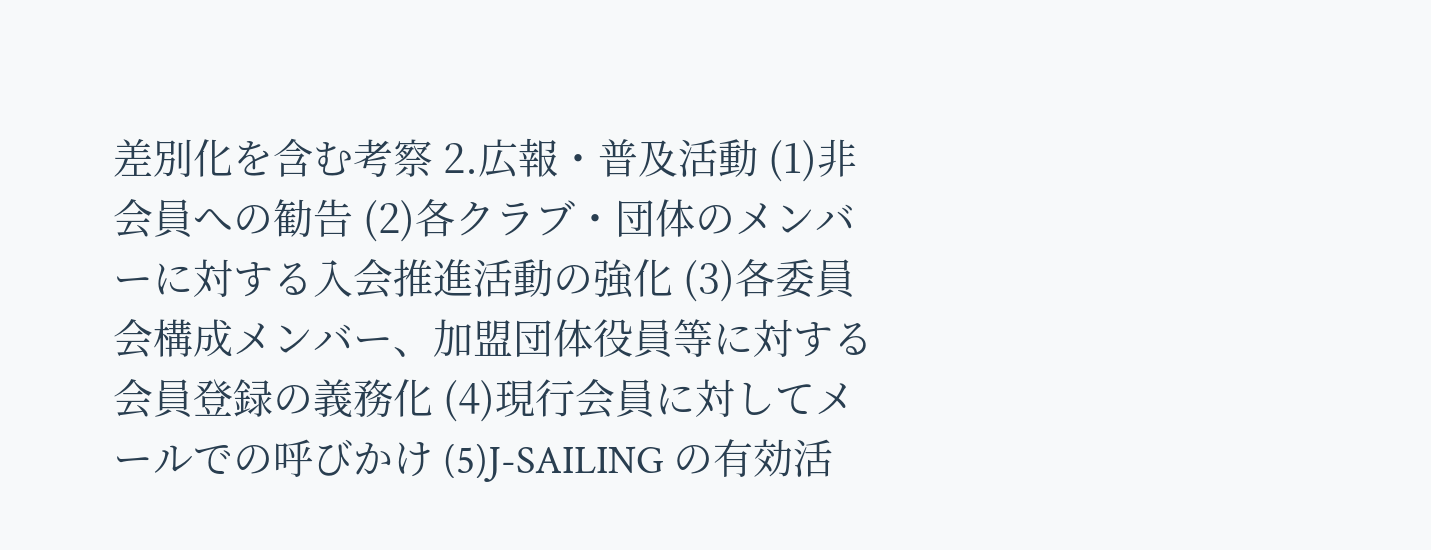差別化を含む考察 2.広報・普及活動 (1)非会員への勧告 (2)各クラブ・団体のメンバーに対する入会推進活動の強化 (3)各委員会構成メンバー、加盟団体役員等に対する会員登録の義務化 (4)現行会員に対してメールでの呼びかけ (5)J-SAILING の有効活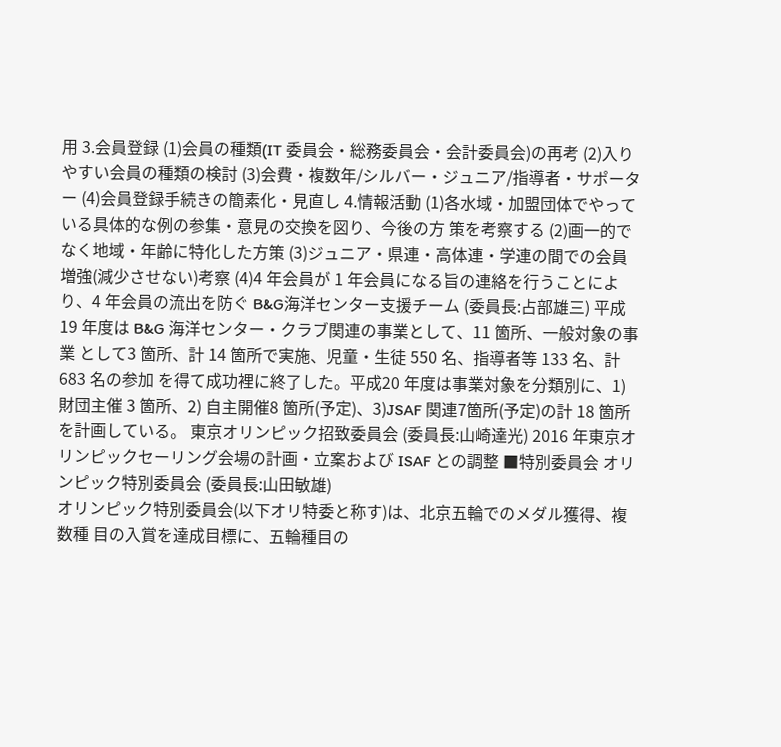用 3.会員登録 (1)会員の種類(IT 委員会・総務委員会・会計委員会)の再考 (2)入りやすい会員の種類の検討 (3)会費・複数年/シルバー・ジュニア/指導者・サポーター (4)会員登録手続きの簡素化・見直し 4.情報活動 (1)各水域・加盟団体でやっている具体的な例の参集・意見の交換を図り、今後の方 策を考察する (2)画一的でなく地域・年齢に特化した方策 (3)ジュニア・県連・高体連・学連の間での会員増強(減少させない)考察 (4)4 年会員が 1 年会員になる旨の連絡を行うことにより、4 年会員の流出を防ぐ B&G海洋センター支援チーム (委員長:占部雄三) 平成19 年度は B&G 海洋センター・クラブ関連の事業として、11 箇所、一般対象の事業 として3 箇所、計 14 箇所で実施、児童・生徒 550 名、指導者等 133 名、計 683 名の参加 を得て成功裡に終了した。平成20 年度は事業対象を分類別に、1)財団主催 3 箇所、2) 自主開催8 箇所(予定)、3)JSAF 関連7箇所(予定)の計 18 箇所を計画している。 東京オリンピック招致委員会 (委員長:山崎達光) 2016 年東京オリンピックセーリング会場の計画・立案および ISAF との調整 ■特別委員会 オリンピック特別委員会 (委員長:山田敏雄)
オリンピック特別委員会(以下オリ特委と称す)は、北京五輪でのメダル獲得、複数種 目の入賞を達成目標に、五輪種目の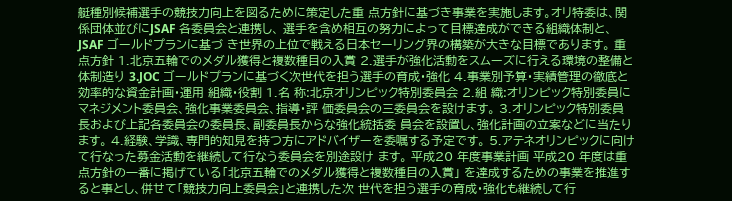艇種別候補選手の競技力向上を図るために策定した重 点方針に基づき事業を実施します。オリ特委は、関係団体並びにJSAF 各委員会と連携し、 選手を含め相互の努力によって目標達成ができる組織体制と、JSAF ゴールドプランに基づ き世界の上位で戦える日本セーリング界の構築が大きな目標であります。 重点方針 1.北京五輪でのメダル獲得と複数種目の入賞 2.選手が強化活動をスムーズに行える環境の整備と体制造り 3.JOC ゴールドプランに基づく次世代を担う選手の育成・強化 4.事業別予算・実績管理の徹底と効率的な資金計画・運用 組織・役割 1.名 称:北京オリンピック特別委員会 2.組 織:オリンピック特別委員にマネジメント委員会、強化事業委員会、指導・評 価委員会の三委員会を設けます。 3.オリンピック特別委員長および上記各委員会の委員長、副委員長からな強化統括委 員会を設置し、強化計画の立案などに当たります。 4.経験、学識、専門的知見を持つ方にアドバイザーを委嘱する予定です。 5.アテネオリンピックに向けて行なった募金活動を継続して行なう委員会を別途設け ます。 平成20 年度事業計画 平成20 年度は重点方針の一番に掲げている「北京五輪でのメダル獲得と複数種目の入賞」 を達成するための事業を推進すると事とし、併せて「競技力向上委員会」と連携した次 世代を担う選手の育成・強化も継続して行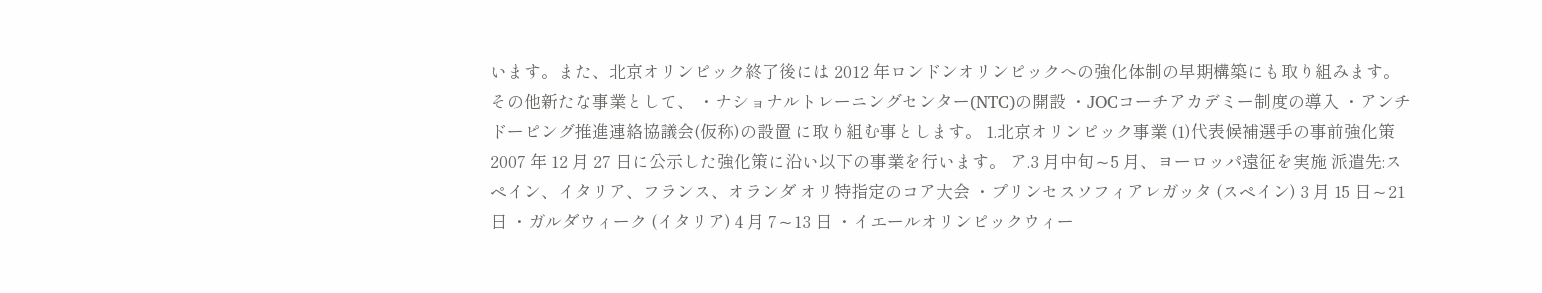います。また、北京オリンピック終了後には 2012 年ロンドンオリンピックへの強化体制の早期構築にも取り組みます。 その他新たな事業として、 ・ナショナルトレーニングセンター(NTC)の開設 ・JOCコーチアカデミー制度の導入 ・アンチドーピング推進連絡協議会(仮称)の設置 に取り組む事とします。 1.北京オリンピック事業 (1)代表候補選手の事前強化策 2007 年 12 月 27 日に公示した強化策に沿い以下の事業を行います。 ア.3 月中旬∼5 月、ヨーロッパ遠征を実施 派遣先:スペイン、イタリア、フランス、オランダ オリ特指定のコア大会 ・プリンセスソフィアレガッタ (スペイン) 3 月 15 日∼21 日 ・ガルダウィーク (イタリア) 4 月 7∼13 日 ・イエールオリンピックウィー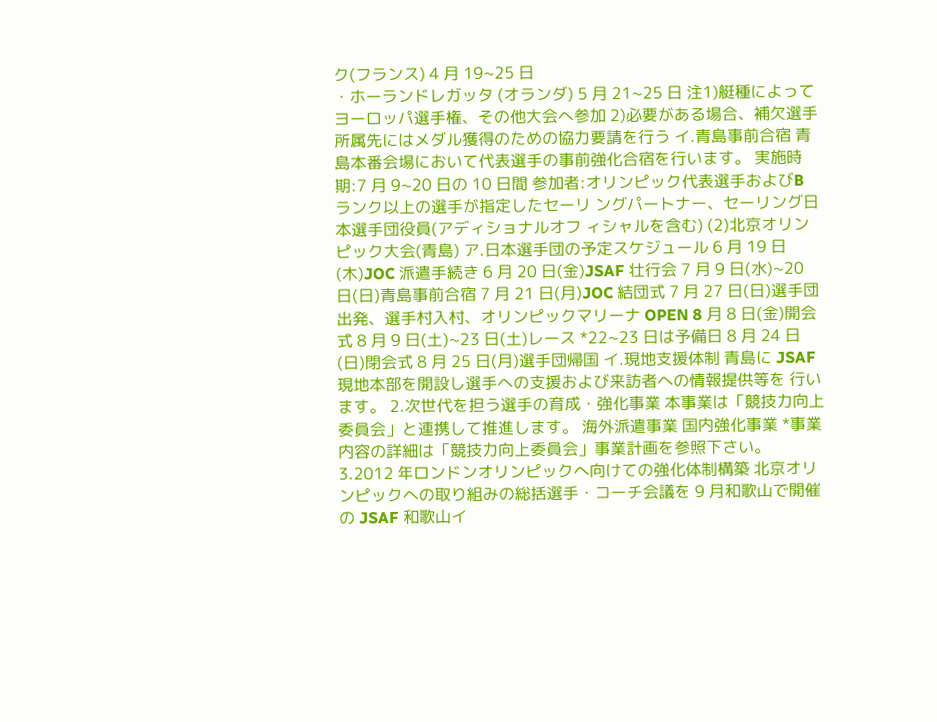ク(フランス) 4 月 19∼25 日
・ホーランドレガッタ (オランダ) 5 月 21∼25 日 注1)艇種によってヨーロッパ選手権、その他大会へ参加 2)必要がある場合、補欠選手所属先にはメダル獲得のための協力要請を行う イ.青島事前合宿 青島本番会場において代表選手の事前強化合宿を行います。 実施時期:7 月 9∼20 日の 10 日間 参加者:オリンピック代表選手およびB ランク以上の選手が指定したセーリ ングパートナー、セーリング日本選手団役員(アディショナルオフ ィシャルを含む) (2)北京オリンピック大会(青島) ア.日本選手団の予定スケジュール 6 月 19 日(木)JOC 派遣手続き 6 月 20 日(金)JSAF 壮行会 7 月 9 日(水)∼20 日(日)青島事前合宿 7 月 21 日(月)JOC 結団式 7 月 27 日(日)選手団出発、選手村入村、オリンピックマリーナ OPEN 8 月 8 日(金)開会式 8 月 9 日(土)∼23 日(土)レース *22∼23 日は予備日 8 月 24 日(日)閉会式 8 月 25 日(月)選手団帰国 イ.現地支援体制 青島に JSAF 現地本部を開設し選手への支援および来訪者への情報提供等を 行います。 2.次世代を担う選手の育成・強化事業 本事業は「競技力向上委員会」と連携して推進します。 海外派遣事業 国内強化事業 *事業内容の詳細は「競技力向上委員会」事業計画を参照下さい。 3.2012 年ロンドンオリンピックへ向けての強化体制構築 北京オリンピックへの取り組みの総括選手・コーチ会議を 9 月和歌山で開催の JSAF 和歌山イ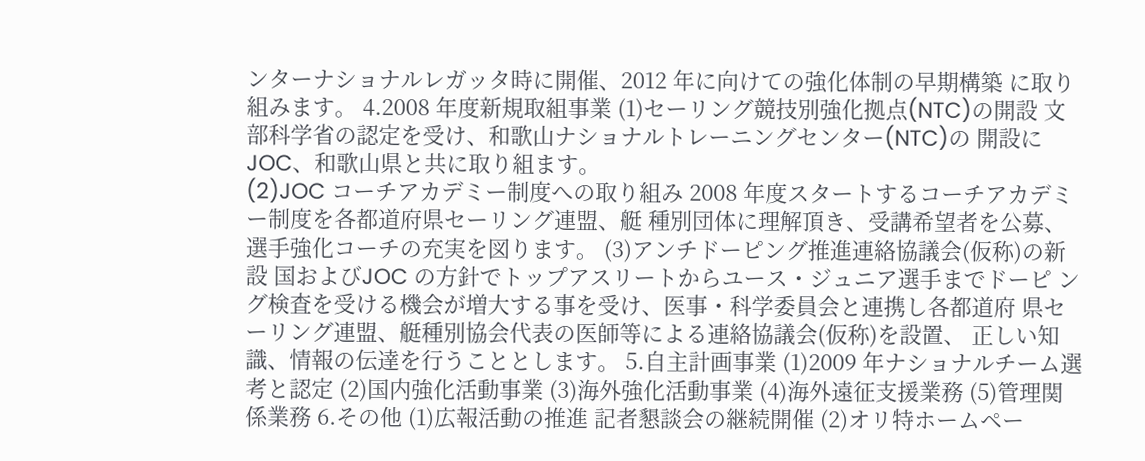ンターナショナルレガッタ時に開催、2012 年に向けての強化体制の早期構築 に取り組みます。 4.2008 年度新規取組事業 (1)セーリング競技別強化拠点(NTC)の開設 文部科学省の認定を受け、和歌山ナショナルトレーニングセンター(NTC)の 開設にJOC、和歌山県と共に取り組ます。
(2)JOC コーチアカデミー制度への取り組み 2008 年度スタートするコーチアカデミー制度を各都道府県セーリング連盟、艇 種別団体に理解頂き、受講希望者を公募、選手強化コーチの充実を図ります。 (3)アンチドーピング推進連絡協議会(仮称)の新設 国およびJOC の方針でトップアスリートからユース・ジュニア選手までドーピ ング検査を受ける機会が増大する事を受け、医事・科学委員会と連携し各都道府 県セーリング連盟、艇種別協会代表の医師等による連絡協議会(仮称)を設置、 正しい知識、情報の伝達を行うこととします。 5.自主計画事業 (1)2009 年ナショナルチーム選考と認定 (2)国内強化活動事業 (3)海外強化活動事業 (4)海外遠征支援業務 (5)管理関係業務 6.その他 (1)広報活動の推進 記者懇談会の継続開催 (2)オリ特ホームペー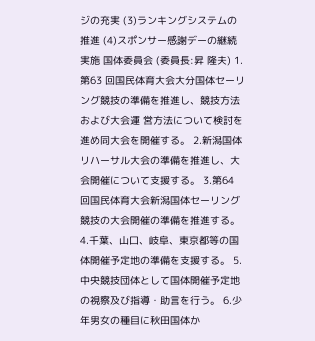ジの充実 (3)ランキングシステムの推進 (4)スポンサー感謝デーの継続実施 国体委員会 (委員長:昇 隆夫) 1.第63 回国民体育大会大分国体セーリング競技の準備を推進し、競技方法および大会運 営方法について検討を進め同大会を開催する。 2.新潟国体リハーサル大会の準備を推進し、大会開催について支援する。 3.第64 回国民体育大会新潟国体セーリング競技の大会開催の準備を推進する。 4.千葉、山口、岐阜、東京都等の国体開催予定地の準備を支援する。 5.中央競技団体として国体開催予定地の視察及び指導・助言を行う。 6.少年男女の種目に秋田国体か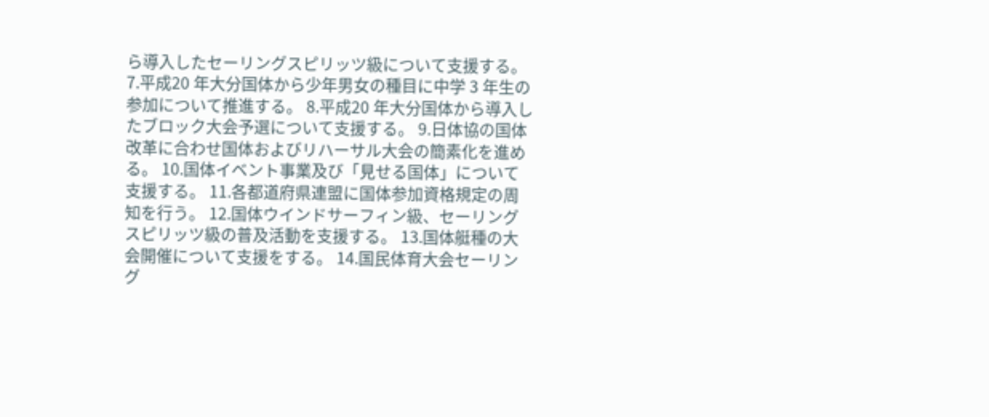ら導入したセーリングスピリッツ級について支援する。 7.平成20 年大分国体から少年男女の種目に中学 3 年生の参加について推進する。 8.平成20 年大分国体から導入したブロック大会予選について支援する。 9.日体協の国体改革に合わせ国体およびリハーサル大会の簡素化を進める。 10.国体イベント事業及び「見せる国体」について支援する。 11.各都道府県連盟に国体参加資格規定の周知を行う。 12.国体ウインドサーフィン級、セーリングスピリッツ級の普及活動を支援する。 13.国体艇種の大会開催について支援をする。 14.国民体育大会セーリング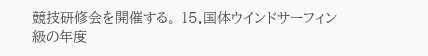競技研修会を開催する。 15.国体ウインドサーフィン級の年度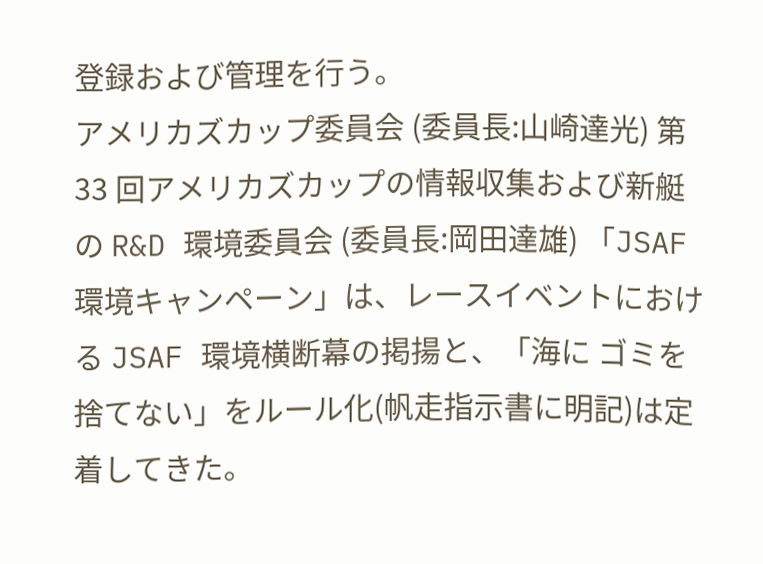登録および管理を行う。
アメリカズカップ委員会 (委員長:山崎達光) 第33 回アメリカズカップの情報収集および新艇の R&D 環境委員会 (委員長:岡田達雄) 「JSAF 環境キャンペーン」は、レースイベントにおける JSAF 環境横断幕の掲揚と、「海に ゴミを捨てない」をルール化(帆走指示書に明記)は定着してきた。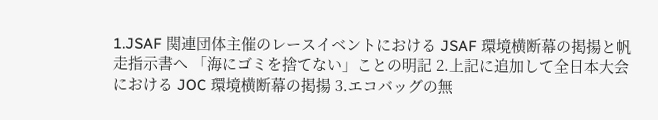1.JSAF 関連団体主催のレースイベントにおける JSAF 環境横断幕の掲揚と帆走指示書へ 「海にゴミを捨てない」ことの明記 2.上記に追加して全日本大会における JOC 環境横断幕の掲揚 3.エコバッグの無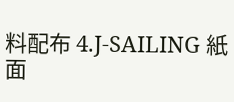料配布 4.J-SAILING 紙面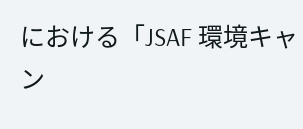における「JSAF 環境キャン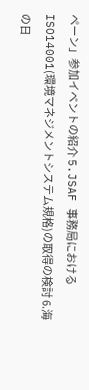ペーン」参加イベントの紹介 5.JSAF 事務局における ISO14001(環境マネジメントシステム規格)の取得の検討 6.海の日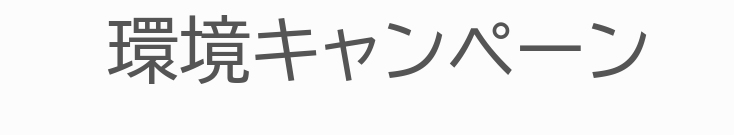環境キャンペーン